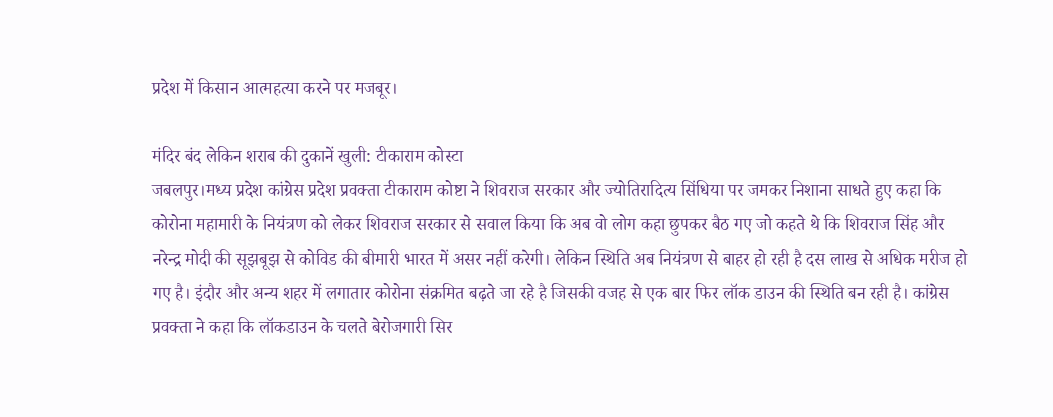प्रदेश में किसान आत्महत्या करने पर मजबूर।

मंदिर बंद लेकिन शराब की दुकानें खुली: टीकाराम कोस्टा
जबलपुर।मध्य प्रदेश कांग्रेस प्रदेश प्रवक्ता टीकाराम कोष्टा ने शिवराज सरकार और ज्योतिरादित्य सिंधिया पर जमकर निशाना साधते हुए कहा कि कोरोना महामारी के नियंत्रण को लेकर शिवराज सरकार से सवाल किया कि अब वो लोग कहा छुपकर बैठ गए जो कहते थे कि शिवराज सिंह और नरेन्द्र मोदी की सूझबूझ से कोविड की बीमारी भारत में असर नहीं करेगी। लेकिन स्थिति अब नियंत्रण से बाहर हो रही है दस लाख से अधिक मरीज हो गए है। इंदौर और अन्य शहर में लगातार कोरोना संक्रमित बढ़ते जा रहे है जिसकी वजह से एक बार फिर लॉक डाउन की स्थिति बन रही है। कांग्रेस प्रवक्ता ने कहा कि लॉकडाउन के चलते बेरोजगारी सिर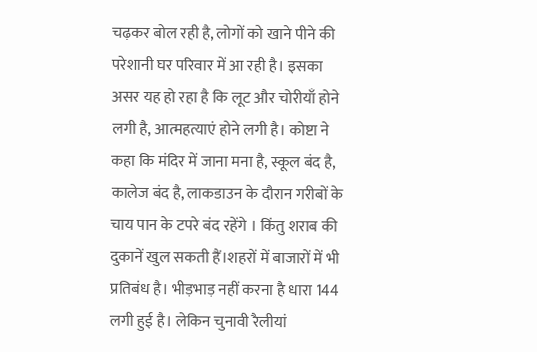चढ़कर बोल रही है, लोगों को खाने पीने की परेशानी घर परिवार में आ रही है। इसका असर यह हो रहा है कि लूट और चोरीयाँ होने लगी है, आत्महत्याएं होने लगी है। कोष्टा ने कहा कि मंदिर में जाना मना है, स्कूल बंद है, कालेज बंद है, लाकडाउन के दौरान गरीबों के चाय पान के टपरे बंद रहेंगे । किंतु शराब की दुकानें खुल सकती हैं।शहरों में बाजारों में भी प्रतिबंध है। भीड़भाड़ नहीं करना है धारा 144 लगी हुई है। लेकिन चुनावी रैलीयां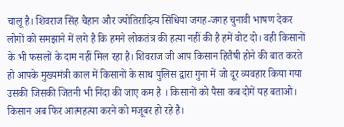चालू है। शिवराज सिंह चैहान और ज्योतिरादित्य सिंधिया जगह-जगह चुनावी भाषण देकर लोगों को समझाने में लगे है कि हमने लोकतंत्र की हत्या नहीं की है हमें वोट दो। वही किसानों के भी फसलों के दाम नहीं मिल रहा है। शिवराज जी आप किसान हितैषी होने की बात करते हो आपके मुख्यमंत्री काल में किसानों के साथ पुलिस द्वारा गुना में जो दूर व्यवहार किया गया उसकी जिसकी जितनी भी निंदा की जाए कम है । किसानों को पैसा कब दोगें यह बताओ। किसान अब फिर आत्महत्या करने को मजूबर हो रहे है।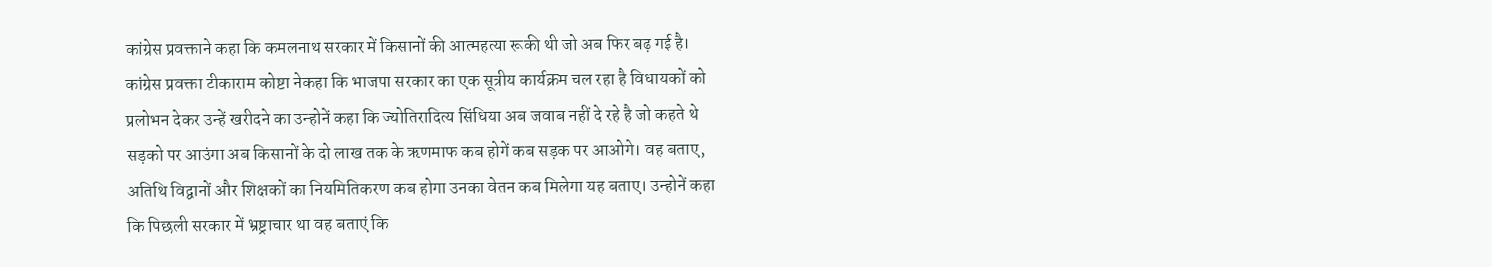कांग्रेस प्रवक्ताने कहा कि कमलनाथ सरकार में किसानों की आत्महत्या रूकी थी जो अब फिर बढ़ गई है।
कांग्रेस प्रवक्ता टीकाराम कोष्टा नेकहा कि भाजपा सरकार का एक सूत्रीय कार्यक्रम चल रहा है विधायकों को प्रलोभन देकर उन्हें खरीदने का उन्होनें कहा कि ज्योतिरादित्य सिंधिया अब जवाब नहीं दे रहे है जो कहते थे सड़को पर आउंगा अब किसानों के दो लाख तक के ऋणमाफ कब होगें कब सड़क पर आओगे। वह बताए, अतिथि विद्वानों और शिक्षकों का नियमितिकरण कब होगा उनका वेतन कब मिलेगा यह बताए। उन्होनें कहा कि पिछली सरकार में भ्रष्ट्राचार था वह बताएं कि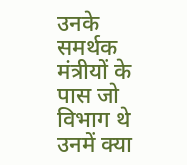उनके समर्थक मंत्रीयों के पास जो विभाग थे उनमें क्या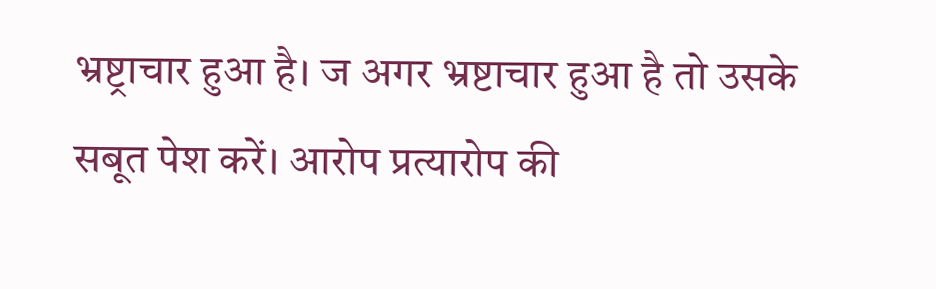भ्रष्ट्राचार हुआ है। ज अगर भ्रष्टाचार हुआ है तो उसके सबूत पेश करें। आरोप प्रत्यारोप की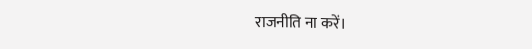राजनीति ना करें।